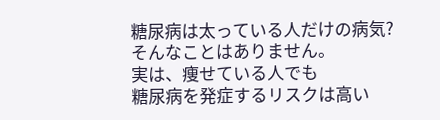糖尿病は太っている人だけの病気?
そんなことはありません。
実は、痩せている人でも
糖尿病を発症するリスクは高い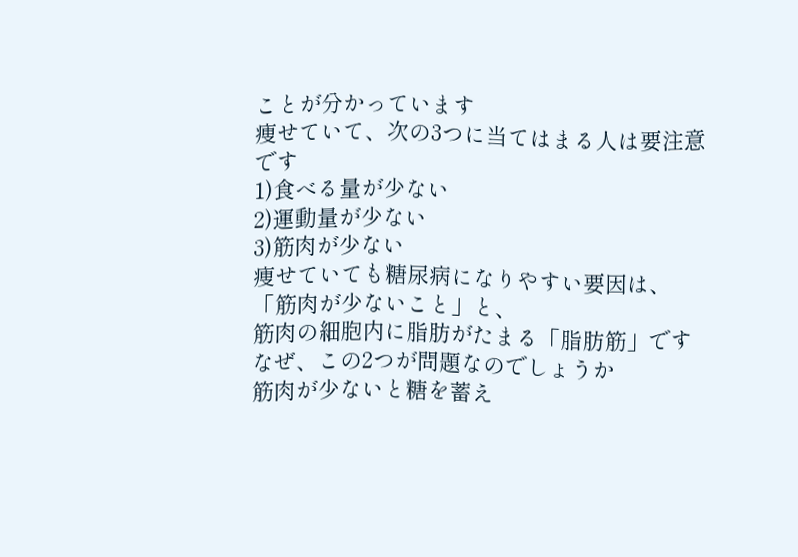ことが分かっています
痩せていて、次の3つに当てはまる人は要注意です
1)食べる量が少ない
2)運動量が少ない
3)筋肉が少ない
痩せていても糖尿病になりやすい要因は、
「筋肉が少ないこと」と、
筋肉の細胞内に脂肪がたまる「脂肪筋」です
なぜ、この2つが問題なのでしょうか
筋肉が少ないと糖を蓄え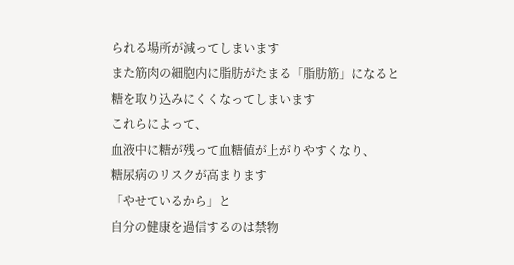られる場所が減ってしまいます
また筋肉の細胞内に脂肪がたまる「脂肪筋」になると
糖を取り込みにくくなってしまいます
これらによって、
血液中に糖が残って血糖値が上がりやすくなり、
糖尿病のリスクが高まります
「やせているから」と
自分の健康を過信するのは禁物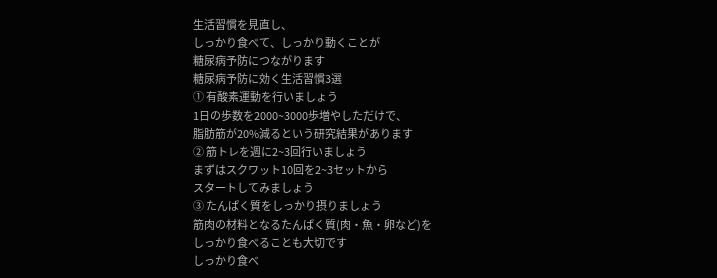生活習慣を見直し、
しっかり食べて、しっかり動くことが
糖尿病予防につながります
糖尿病予防に効く生活習慣3選
① 有酸素運動を行いましょう
1日の歩数を2000~3000歩増やしただけで、
脂肪筋が20%減るという研究結果があります
② 筋トレを週に2~3回行いましょう
まずはスクワット10回を2~3セットから
スタートしてみましょう
③ たんぱく質をしっかり摂りましょう
筋肉の材料となるたんぱく質(肉・魚・卵など)を
しっかり食べることも大切です
しっかり食べ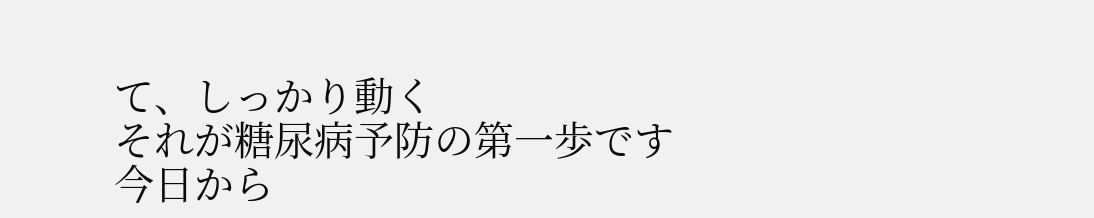て、しっかり動く
それが糖尿病予防の第一歩です
今日から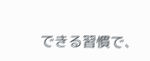できる習慣で、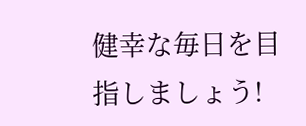健幸な毎日を目指しましょう!